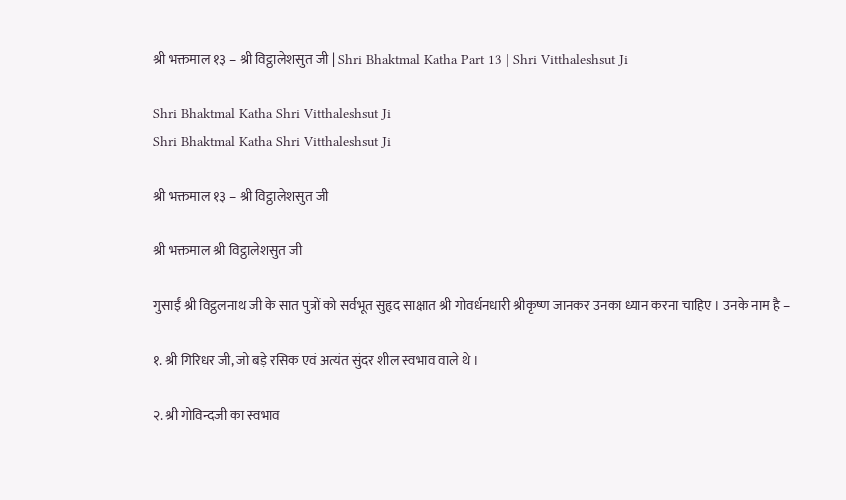श्री भक्तमाल १३ – श्री विट्ठालेशसुत जी | Shri Bhaktmal Katha Part 13 | Shri Vitthaleshsut Ji

Shri Bhaktmal Katha Shri Vitthaleshsut Ji
Shri Bhaktmal Katha Shri Vitthaleshsut Ji

श्री भक्तमाल १३ – श्री विट्ठालेशसुत जी

श्री भक्तमाल श्री विट्ठालेशसुत जी

गुसाईं श्री विट्ठलनाथ जी के सात पुत्रों को सर्वभूत सुहृद साक्षात श्री गोवर्धनधारी श्रीकृष्ण जानकर उनका ध्यान करना चाहिए । उनके नाम है –

१. श्री गिरिधर जी, जो बड़े रसिक एवं अत्यंत सुंदर शील स्वभाव वाले थे ।

२. श्री गोविन्दजी का स्वभाव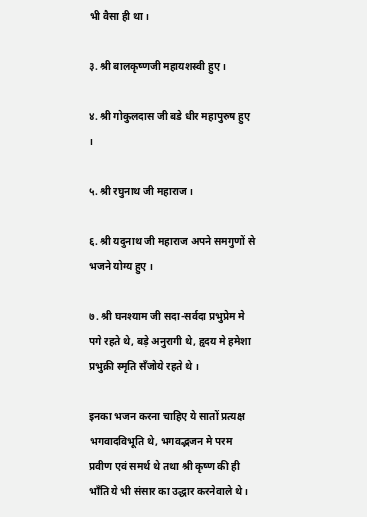भी वैसा ही था।

३. श्री बालकृष्णजी महायशस्वी हुए ।

४. श्री गोकुलदास जी बडे धीर महापुरुष हुए ।

५. श्री रघुनाथ जी महाराज ।

६. श्री यदुनाथ जी महाराज अपने समगुणों से भजने योग्य हुए ।

७. श्री घनश्याम जी सदा-सर्वदा प्रभुप्रेम मे पगे रहते थे, बड़े अनुरागी थे, हृदय मे हमेशा प्रभुक्री स्मृति सँजोये रहते थे ।

इनका भजन करना चाहिए ये सातों प्रत्यक्ष भगवादविभूति थे, भगवद्भजन मे परम प्रवीण एवं समर्थ थे तथा श्री कृष्ण की ही भाँति ये भी संसार का उद्धार करनेवाले थे ।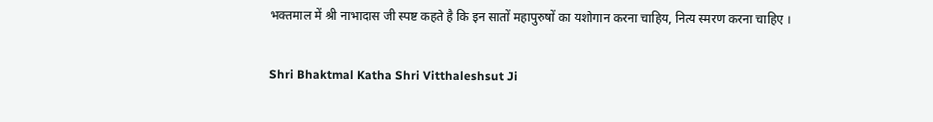भक्तमाल में श्री नाभादास जी स्पष्ट कहते है कि इन सातों महापुरुषों का यशोगान करना चाहिय, नित्य स्मरण करना चाहिए ।

Shri Bhaktmal Katha Shri Vitthaleshsut Ji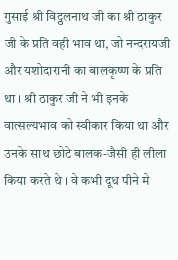गुसाई श्री विट्ठलनाथ जी का श्री ठाकुर जी के प्रति वही भाव था, जो नन्दरायजी और यशोदारानी का बालकृष्ण के प्रति था । श्री ठाकुर जी ने भी इनके वात्सल्यभाव को स्वीकार किया था और उनके साथ छोटे बालक-जैसी ही लीला किया करते थे । वे कभी दूध पीने मे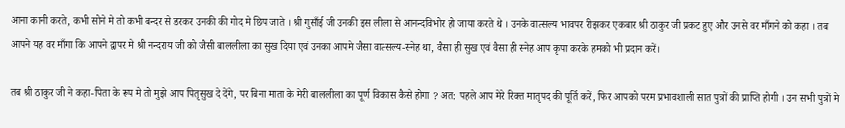आना कानी करते, कभी सोने मे तो कभी बन्दर से डरकर उनकी की गोद मे छिप जाते । श्री गुसाँई जी उनकी इस लीला से आनन्दविभोर हो जाया करते थे । उनके वात्सल्य भावपर रीझकर एकबार श्री ठाकुर जी प्रकट हुए और उनसे वर माँगने को कहा । तब आपने यह वर माँगा कि आपने द्वापर मे श्री नन्दराय जी को जैसी बाललीला का सुख दिया एवं उनका आपमे जैसा वात्सल्य-स्नेह था, वैसा ही सुख एवं वैसा ही स्नेह आप कृपा करके हमको भी प्रदान करें।

तब श्री ठाकुर जी ने कहा-पिता के रूप मे तो मुझे आप पितृसुख दे देंगे, पर बिना माता के मेरी बाललीला का पूर्ण विकास कैसे होगा ? अत: पहले आप मेरे रिक्त मातृपद की पूर्ति करें, फिर आपको परम प्रभावशाली सात पुत्रों की प्राप्ति होगी । उन सभी पुत्रों मे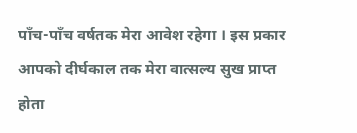पाँच-पाँच वर्षतक मेरा आवेश रहेगा । इस प्रकार आपको दीर्घकाल तक मेरा वात्सल्य सुख प्राप्त होता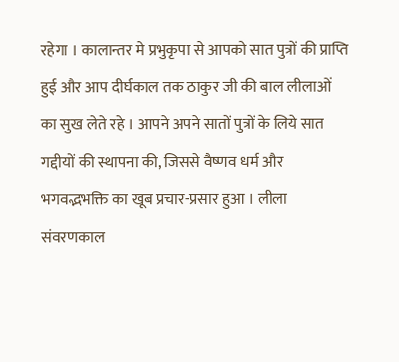रहेगा । कालान्तर मे प्रभुकृपा से आपको सात पुत्रों की प्राप्ति हुई और आप दीर्घकाल तक ठाकुर जी की बाल लीलाओं का सुख लेते रहे । आपने अपने सातों पुत्रों के लिये सात गद्दीयों की स्थापना की, जिससे वैष्णव धर्म और भगवद्भभक्ति का खूब प्रचार-प्रसार हुआ । लीला संवरणकाल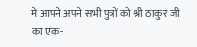मे आपने अपने सभी पुत्रों को श्री ठाकुर जी का एक-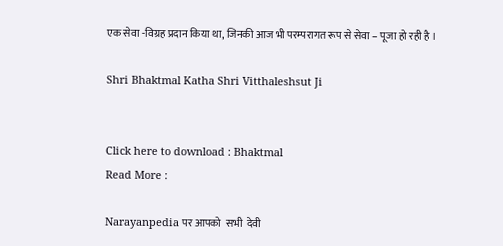एक सेवा -विग्रह प्रदान किया था, जिनकी आज भी परम्परागत रूप से सेवा – पूजा हो रही है ।

Shri Bhaktmal Katha Shri Vitthaleshsut Ji


Click here to download : Bhaktmal
Read More :

Narayanpedia पर आपको  सभी  देवी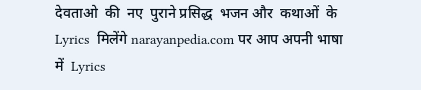देवताओ  की  नए  पुराने प्रसिद्ध  भजन और  कथाओं  के  Lyrics  मिलेंगे narayanpedia.com पर आप अपनी भाषा  में  Lyrics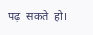पढ़  सकते  हो।